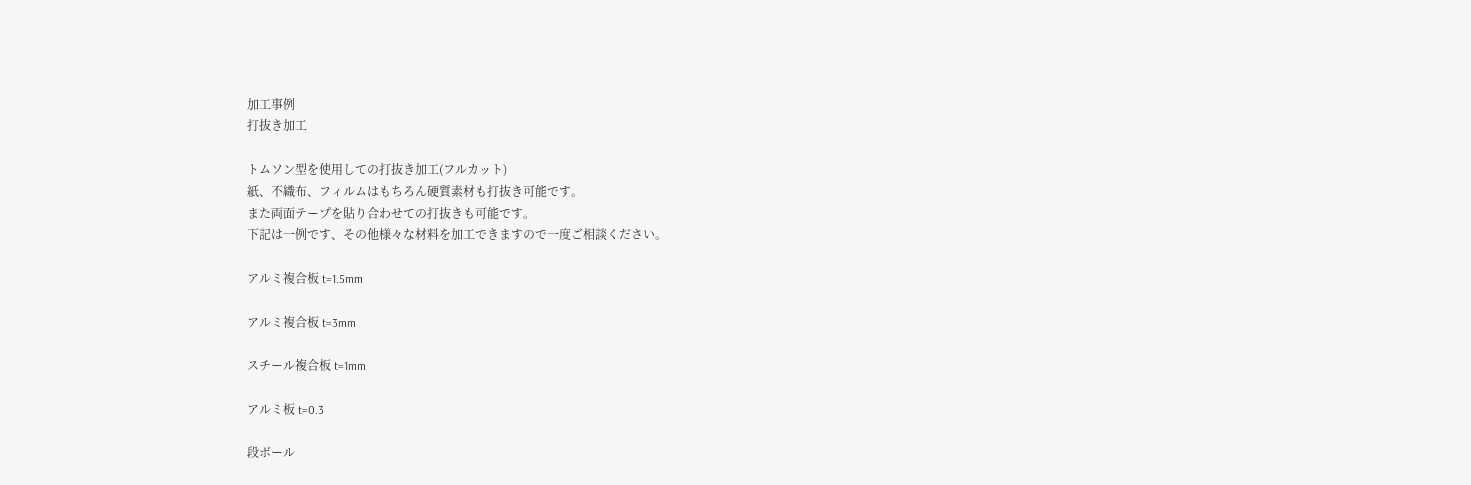加工事例
打抜き加工

トムソン型を使用しての打抜き加工(フルカット)
紙、不織布、フィルムはもちろん硬質素材も打抜き可能です。
また両面テープを貼り合わせての打抜きも可能です。
下記は一例です、その他様々な材料を加工できますので一度ご相談ください。

アルミ複合板 t=1.5mm

アルミ複合板 t=3mm

スチール複合板 t=1mm

アルミ板 t=0.3

段ボール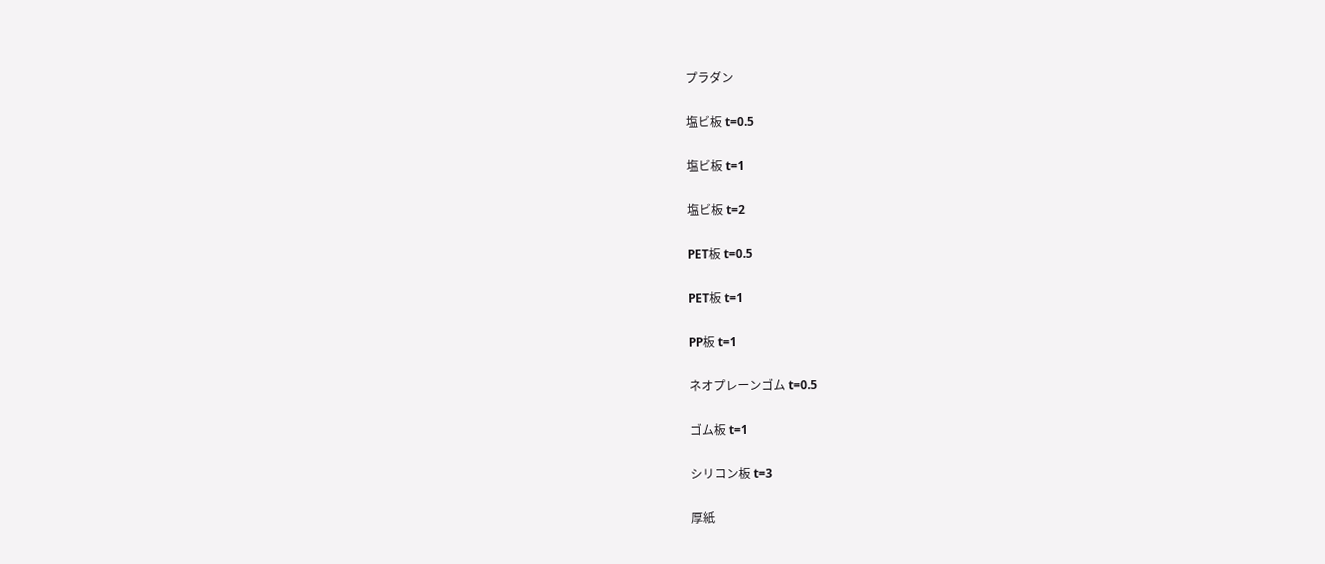プラダン

塩ビ板 t=0.5

塩ビ板 t=1

塩ビ板 t=2

PET板 t=0.5

PET板 t=1

PP板 t=1

ネオプレーンゴム t=0.5

ゴム板 t=1

シリコン板 t=3

厚紙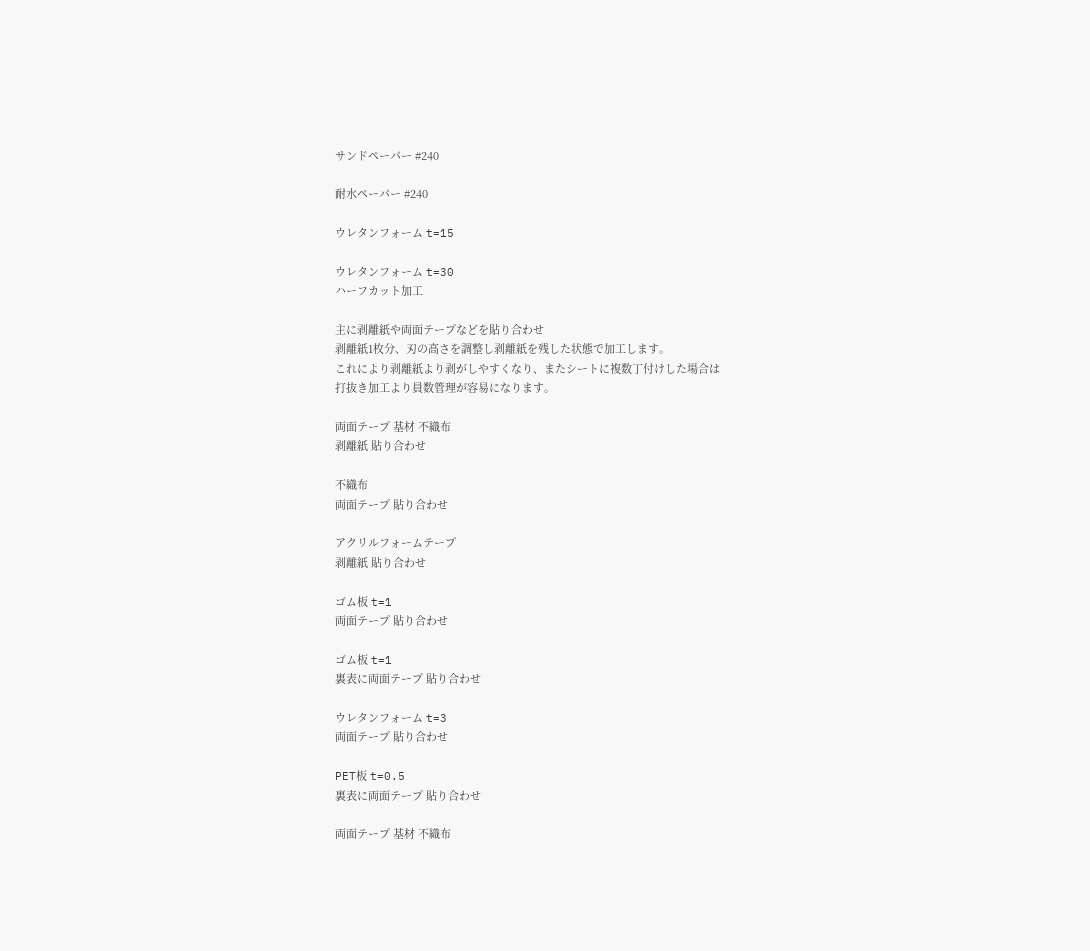サンドペーパー #240

耐水ペーパー #240

ウレタンフォーム t=15

ウレタンフォーム t=30
ハーフカット加工

主に剥離紙や両面テープなどを貼り合わせ
剥離紙1枚分、刃の高さを調整し剥離紙を残した状態で加工します。
これにより剥離紙より剥がしやすくなり、またシートに複数丁付けした場合は
打抜き加工より員数管理が容易になります。

両面テープ 基材 不織布
剥離紙 貼り合わせ

不織布
両面テープ 貼り合わせ

アクリルフォームテープ
剥離紙 貼り合わせ

ゴム板 t=1
両面テープ 貼り合わせ

ゴム板 t=1
裏表に両面テープ 貼り合わせ

ウレタンフォーム t=3
両面テープ 貼り合わせ

PET板 t=0.5
裏表に両面テープ 貼り合わせ

両面テープ 基材 不織布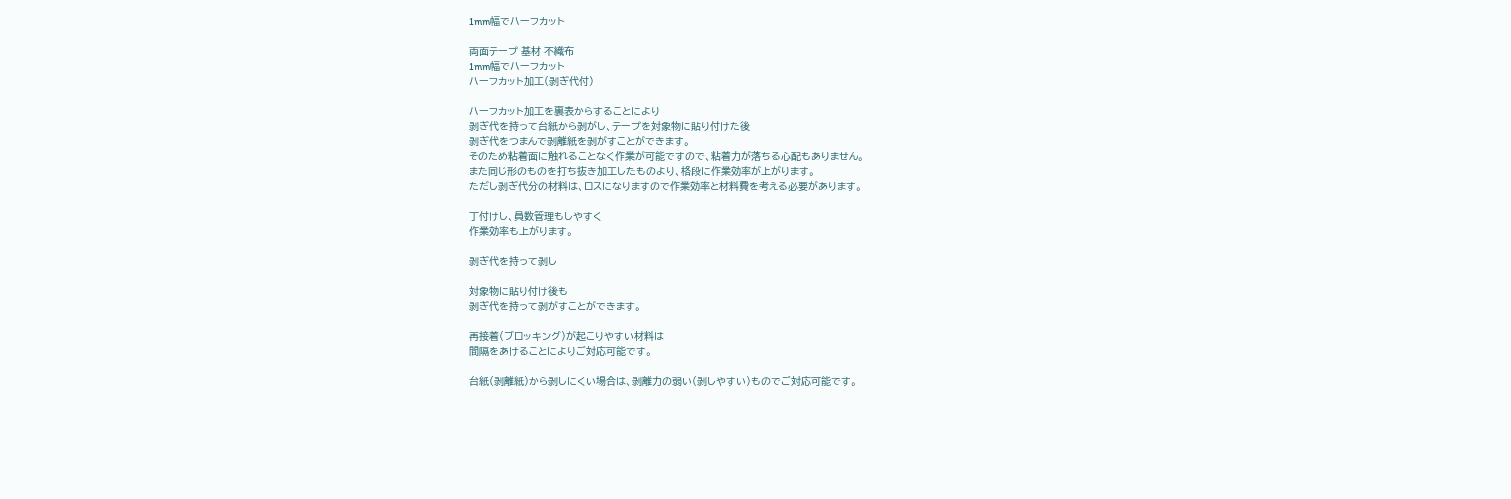1mm幅でハーフカット

両面テープ 基材 不織布
1mm幅でハーフカット
ハーフカット加工(剥ぎ代付)

ハーフカット加工を裏表からすることにより
剥ぎ代を持って台紙から剥がし、テープを対象物に貼り付けた後
剥ぎ代をつまんで剥離紙を剥がすことができます。
そのため粘着面に触れることなく作業が可能ですので、粘着力が落ちる心配もありません。
また同じ形のものを打ち抜き加工したものより、格段に作業効率が上がります。
ただし剥ぎ代分の材料は、ロスになりますので作業効率と材料費を考える必要があります。

丁付けし、員数管理もしやすく
作業効率も上がります。

剥ぎ代を持って剥し

対象物に貼り付け後も
剥ぎ代を持って剥がすことができます。

再接着(ブロッキング)が起こりやすい材料は
間隔をあけることによりご対応可能です。

台紙(剥離紙)から剥しにくい場合は、剥離力の弱い(剥しやすい)ものでご対応可能です。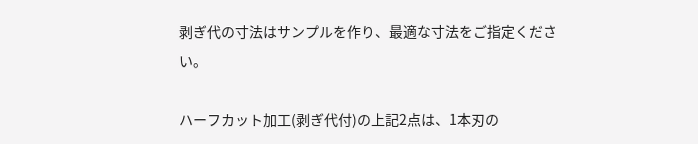剥ぎ代の寸法はサンプルを作り、最適な寸法をご指定ください。

ハーフカット加工(剥ぎ代付)の上記2点は、1本刃の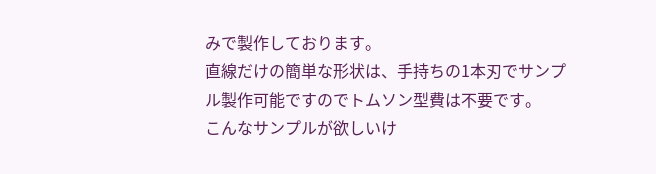みで製作しております。
直線だけの簡単な形状は、手持ちの1本刃でサンプル製作可能ですのでトムソン型費は不要です。
こんなサンプルが欲しいけ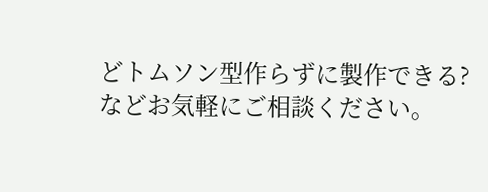どトムソン型作らずに製作できる?
などお気軽にご相談ください。